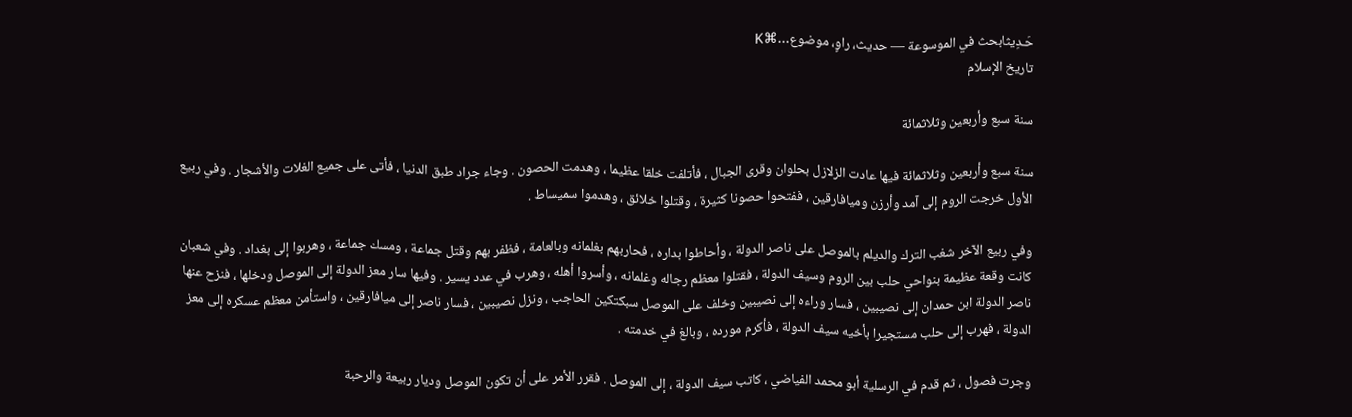حَـدِيثابحث في الموسوعة — حديث، راوٍ، موضوع…⌘K
تاريخ الإسلام

سنة سبع وأربعين وثلاثمائة

سنة سبع وأربعين وثلاثمائة فيها عادت الزلازل بحلوان وقرى الجبال ، فأتلفت خلقا عظيما ، وهدمت الحصون . وجاء جراد طبق الدنيا ، فأتى على جميع الغلات والأشجار . وفي ربيع الأول خرجت الروم إلى آمد وأرزن وميافارقين ، ففتحوا حصونا كثيرة ، وقتلوا خلائق ، وهدموا سميساط .

وفي ربيع الآخر شغب الترك والديلم بالموصل على ناصر الدولة ، وأحاطوا بداره ، فحاربهم بغلمانه وبالعامة ، فظفر بهم وقتل جماعة ، ومسك جماعة ، وهربوا إلى بغداد . وفي شعبان كانت وقعة عظيمة بنواحي حلب بين الروم وسيف الدولة ، فقتلوا معظم رجاله وغلمانه ، وأسروا أهله ، وهرب في عدد يسير . وفيها سار معز الدولة إلى الموصل ودخلها ، فنزح عنها ناصر الدولة ابن حمدان إلى نصيبين ، فسار وراءه إلى نصيبين وخلف على الموصل سبكتكين الحاجب ، ونزل نصيبين ، فسار ناصر إلى ميافارقين ، واستأمن معظم عسكره إلى معز الدولة ، فهرب إلى حلب مستجيرا بأخيه سيف الدولة ، فأكرم مورده ، وبالغ في خدمته .

وجرت فصول ، ثم قدم في الرسلية أبو محمد الفياضي ، كاتب سيف الدولة ، إلى الموصل . فقرر الأمر على أن تكون الموصل وديار ربيعة والرحبة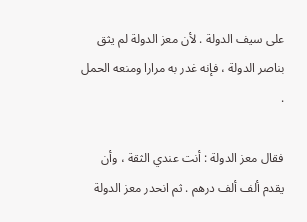على سيف الدولة . لأن معز الدولة لم يثق بناصر الدولة ، فإنه غدر به مرارا ومنعه الحمل .

فقال معز الدولة : أنت عندي الثقة ، وأن يقدم ألف ألف درهم . ثم انحدر معز الدولة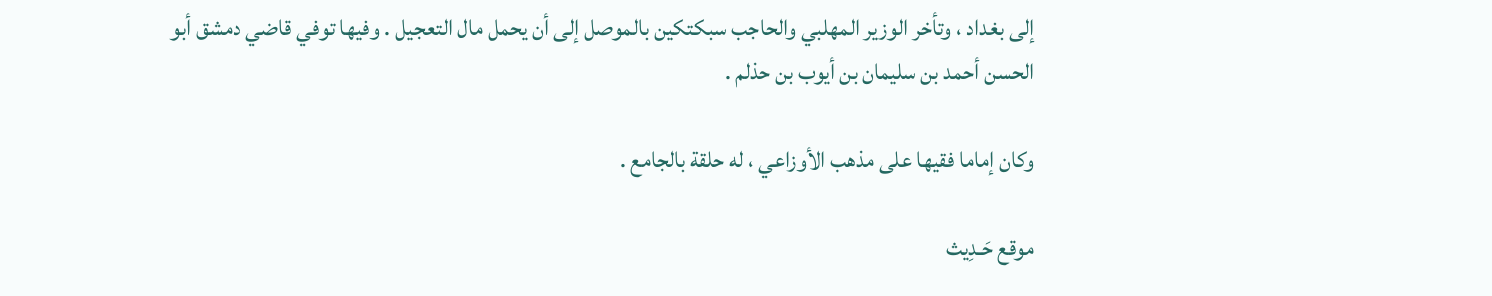إلى بغداد ، وتأخر الوزير المهلبي والحاجب سبكتكين بالموصل إلى أن يحمل مال التعجيل . وفيها توفي قاضي دمشق أبو الحسن أحمد بن سليمان بن أيوب بن حذلم .

وكان إماما فقيها على مذهب الأوزاعي ، له حلقة بالجامع .

موقع حَـدِيث